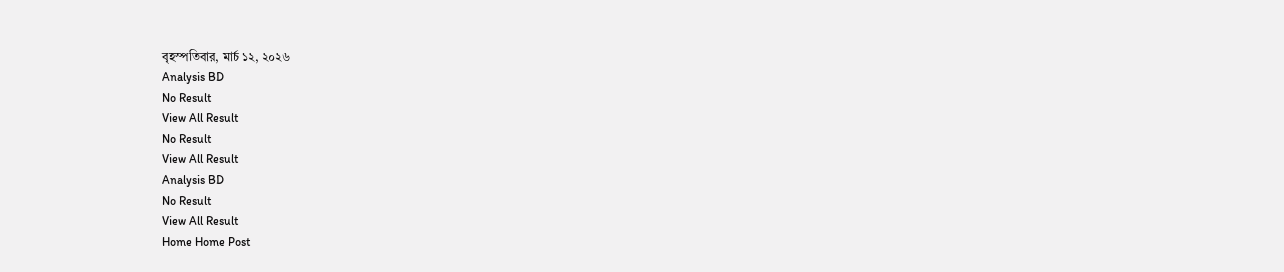বৃহস্পতিবার, মার্চ ১২, ২০২৬
Analysis BD
No Result
View All Result
No Result
View All Result
Analysis BD
No Result
View All Result
Home Home Post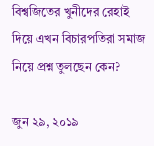বিশ্বজিতের খুনীদের রেহাই দিয়ে এখন বিচারপতিরা সমাজ নিয়ে প্রশ্ন তুলছেন কেন?

জুন ২৯, ২০১৯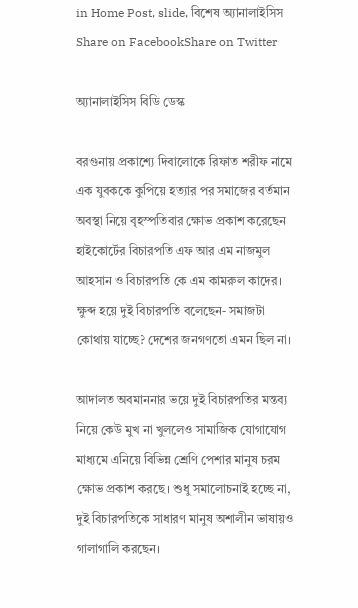in Home Post, slide, বিশেষ অ্যানালাইসিস
Share on FacebookShare on Twitter

অ্যানালাইসিস বিডি ডেস্ক

বরগুনায় প্রকাশ্যে দিবালোকে রিফাত শরীফ নামে এক যুবককে কুপিয়ে হত্যার পর সমাজের বর্তমান অবস্থা নিয়ে বৃহস্পতিবার ক্ষোভ প্রকাশ করেছেন হাইকোর্টের বিচারপতি এফ আর এম নাজমুল আহসান ও বিচারপতি কে এম কামরুল কাদের। ক্ষুব্দ হয়ে দুই বিচারপতি বলেছেন- সমাজটা কোথায় যাচ্ছে? দেশের জনগণতো এমন ছিল না।

আদালত অবমাননার ভয়ে দুই বিচারপতির মন্তব্য নিয়ে কেউ মুখ না খুললেও সামাজিক যোগাযোগ মাধ্যমে এনিয়ে বিভিন্ন শ্রেণি পেশার মানুষ চরম ক্ষোভ প্রকাশ করছে। শুধু সমালোচনাই হচ্ছে না, দুই বিচারপতিকে সাধারণ মানুষ অশালীন ভাষায়ও গালাগালি করছেন।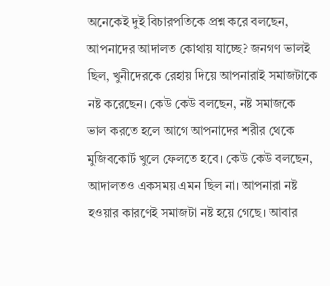অনেকেই দুই বিচারপতিকে প্রশ্ন করে বলছেন, আপনাদের আদালত কোথায় যাচ্ছে? জনগণ ভালই ছিল, খুনীদেরকে রেহায় দিয়ে আপনারাই সমাজটাকে নষ্ট করেছেন। কেউ কেউ বলছেন, নষ্ট সমাজকে ভাল করতে হলে আগে আপনাদের শরীর থেকে মুজিবকোর্ট খুলে ফেলতে হবে। কেউ কেউ বলছেন, আদালতও একসময় এমন ছিল না। আপনারা নষ্ট হওয়ার কারণেই সমাজটা নষ্ট হয়ে গেছে। আবার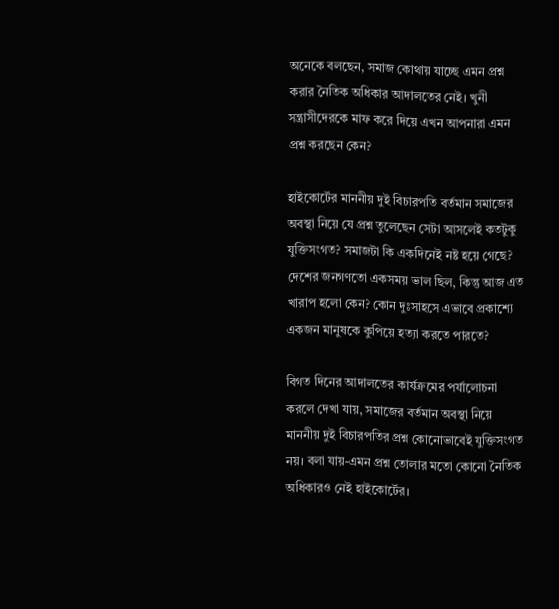অনেকে বলছেন, সমাজ কোথায় যাচ্ছে এমন প্রশ্ন করার নৈতিক অধিকার আদালতের নেই। খুনী সন্ত্রাসীদেরকে মাফ করে দিয়ে এখন আপনারা এমন প্রশ্ন করছেন কেন?

হাইকোর্টের মাননীয় দুই বিচারপতি বর্তমান সমাজের অবস্থা নিয়ে যে প্রশ্ন তুলেছেন সেটা আসলেই কতটুকু যুক্তিসংগত? সমাজটা কি একদিনেই নষ্ট হয়ে গেছে? দেশের জনগণতো একসময় ভাল ছিল, কিন্তু আজ এত খারাপ হলো কেন? কোন দুঃসাহসে এভাবে প্রকাশ্যে একজন মানুষকে কুপিয়ে হত্যা করতে পারতে?

বিগত দিনের আদালতের কার্যক্রমের পর্যালোচনা করলে দেখা যায়, সমাজের বর্তমান অবস্থা নিয়ে মাননীয় দুই বিচারপতির প্রশ্ন কোনোভাবেই যুক্তিসংগত নয়। বলা যায়-এমন প্রশ্ন তোলার মতো কোনো নৈতিক অধিকারও নেই হাইকোর্টের।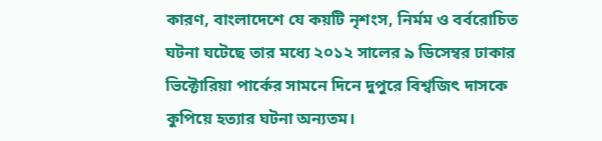কারণ, বাংলাদেশে যে কয়টি নৃশংস, নির্মম ও বর্বরোচিত ঘটনা ঘটেছে তার মধ্যে ২০১২ সালের ৯ ডিসেম্বর ঢাকার ভিক্টোরিয়া পার্কের সামনে দিনে দুপুরে বিশ্বজিৎ দাসকে কুপিয়ে হত্যার ঘটনা অন্যতম।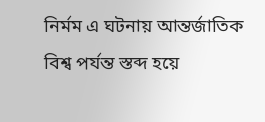নির্মম এ ঘটনায় আন্তর্জাতিক বিশ্ব পর্যন্ত স্তব্দ হয়ে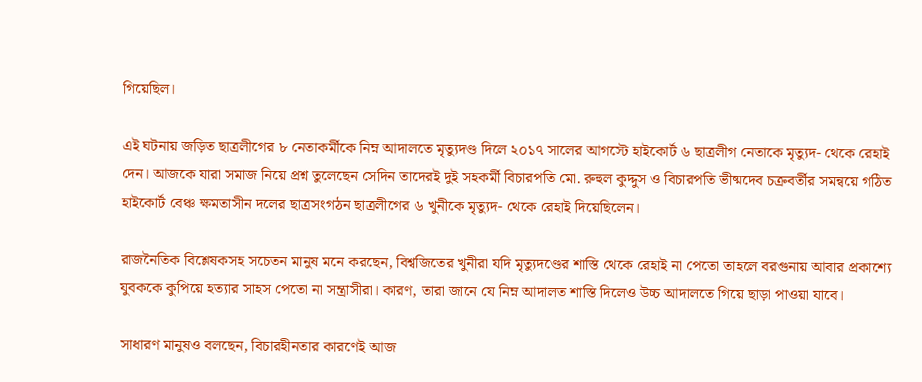গিয়েছিল।

এই ঘটনায় জড়িত ছাত্রলীগের ৮ নেতাকর্মীকে নিম্ন আদালতে মৃত্যুদণ্ড দিলে ২০১৭ সালের আগস্টে হাইকোর্ট ৬ ছাত্রলীগ নেতাকে মৃত্যুদ- থেকে রেহাই দেন। আজকে যারা সমাজ নিয়ে প্রশ্ন তুলেছেন সেদিন তাদেরই দুই সহকর্মী বিচারপতি মো. রুহুল কুদ্দুস ও বিচারপতি ভীষ্মদেব চক্রবর্তীর সমন্বয়ে গঠিত হাইকোর্ট বেঞ্চ ক্ষমতাসীন দলের ছাত্রসংগঠন ছাত্রলীগের ৬ খুনীকে মৃত্যুদ- থেকে রেহাই দিয়েছিলেন।

রাজনৈতিক বিশ্লেষকসহ সচেতন মানুষ মনে করছেন, বিশ্বজিতের খুনীরা যদি মৃত্যুদণ্ডের শাস্তি থেকে রেহাই না পেতো তাহলে বরগুনায় আবার প্রকাশ্যে যুবককে কুপিয়ে হত্যার সাহস পেতো না সন্ত্রাসীরা। কারণ, তারা জানে যে নিম্ন আদালত শাস্তি দিলেও উচ্চ আদালতে গিয়ে ছাড়া পাওয়া যাবে।

সাধারণ মানুষও বলছেন, বিচারহীনতার কারণেই আজ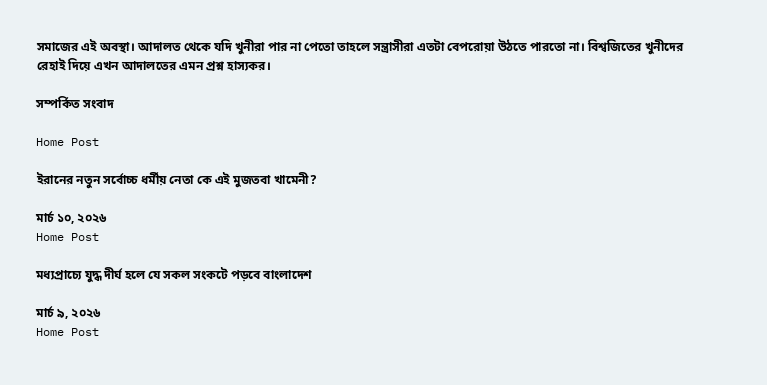সমাজের এই অবস্থা। আদালত থেকে যদি খুনীরা পার না পেতো তাহলে সন্ত্রাসীরা এতটা বেপরোয়া উঠতে পারতো না। বিশ্বজিতের খুনীদের রেহাই দিয়ে এখন আদালতের এমন প্রশ্ন হাস্যকর।

সম্পর্কিত সংবাদ

Home Post

ইরানের নতুন সর্বোচ্চ ধর্মীয় নেতা কে এই মুজতবা খামেনী?

মার্চ ১০, ২০২৬
Home Post

মধ্যপ্রাচ্যে যুদ্ধ দীর্ঘ হলে যে সকল সংকটে পড়বে বাংলাদেশ

মার্চ ৯, ২০২৬
Home Post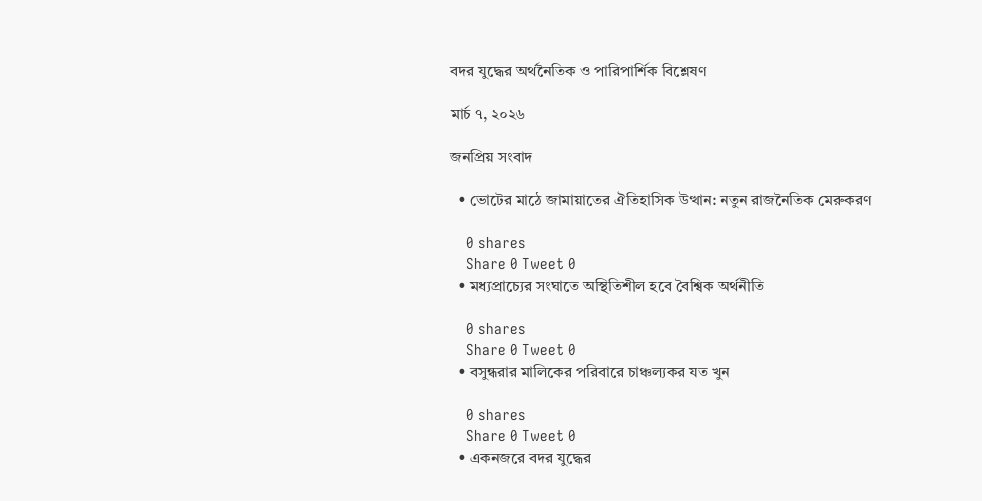বদর যুদ্ধের অর্থনৈতিক ও পারিপার্শিক বিশ্লেষণ

মার্চ ৭, ২০২৬

জনপ্রিয় সংবাদ

  • ভোটের মাঠে জামায়াতের ঐতিহাসিক উত্থান: নতুন রাজনৈতিক মেরুকরণ

    0 shares
    Share 0 Tweet 0
  • মধ্যপ্রাচ্যের সংঘাতে অস্থিতিশীল হবে বৈশ্বিক অর্থনীতি

    0 shares
    Share 0 Tweet 0
  • বসুন্ধরার মালিকের পরিবারে চাঞ্চল্যকর যত খুন

    0 shares
    Share 0 Tweet 0
  • একনজরে বদর যুদ্ধের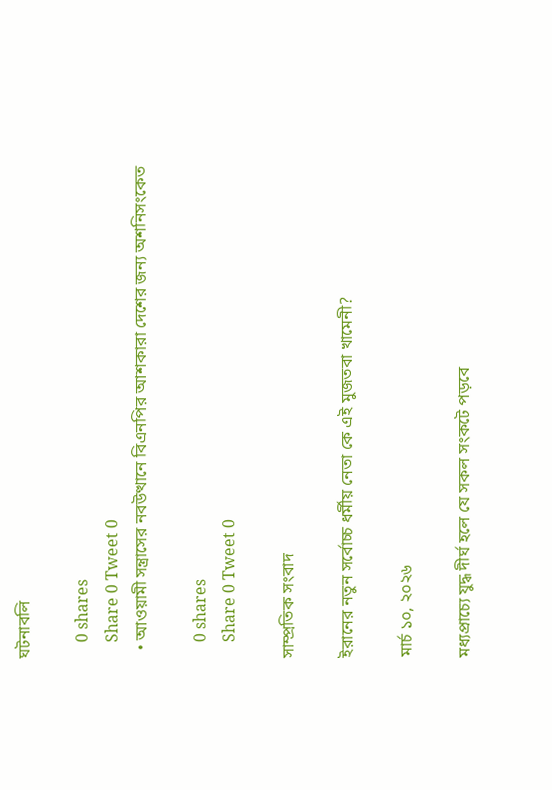ঘটনাবলি

    0 shares
    Share 0 Tweet 0
  • আওয়ামী সন্ত্রাসের নবউত্থানে বিএনপির আশকারা দেশের জন্য অশনিসংকেত

    0 shares
    Share 0 Tweet 0

সাম্প্রতিক সংবাদ

ইরানের নতুন সর্বোচ্চ ধর্মীয় নেতা কে এই মুজতবা খামেনী?

মার্চ ১০, ২০২৬

মধ্যপ্রাচ্যে যুদ্ধ দীর্ঘ হলে যে সকল সংকটে পড়বে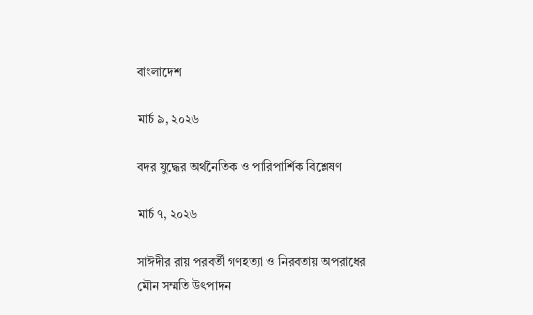বাংলাদেশ

মার্চ ৯, ২০২৬

বদর যুদ্ধের অর্থনৈতিক ও পারিপার্শিক বিশ্লেষণ

মার্চ ৭, ২০২৬

সাঈদীর রায় পরবর্তী গণহত্যা ও নিরবতায় অপরাধের মৌন সম্মতি উৎপাদন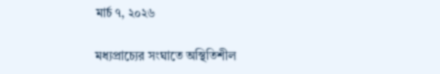মার্চ ৭, ২০২৬

মধ্যপ্রাচ্যের সংঘাতে অস্থিতিশীল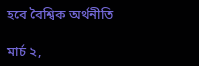হবে বৈশ্বিক অর্থনীতি

মার্চ ২,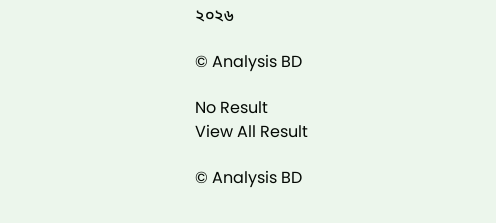২০২৬

© Analysis BD

No Result
View All Result

© Analysis BD